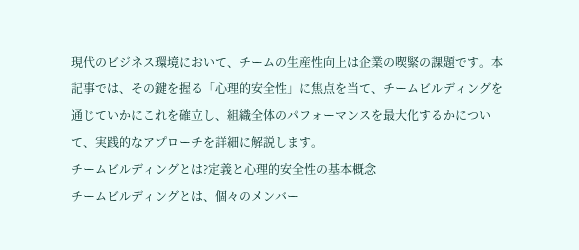現代のビジネス環境において、チームの生産性向上は企業の喫緊の課題です。本記事では、その鍵を握る「心理的安全性」に焦点を当て、チームビルディングを通じていかにこれを確立し、組織全体のパフォーマンスを最大化するかについて、実践的なアプローチを詳細に解説します。
チームビルディングとは?定義と心理的安全性の基本概念
チームビルディングとは、個々のメンバー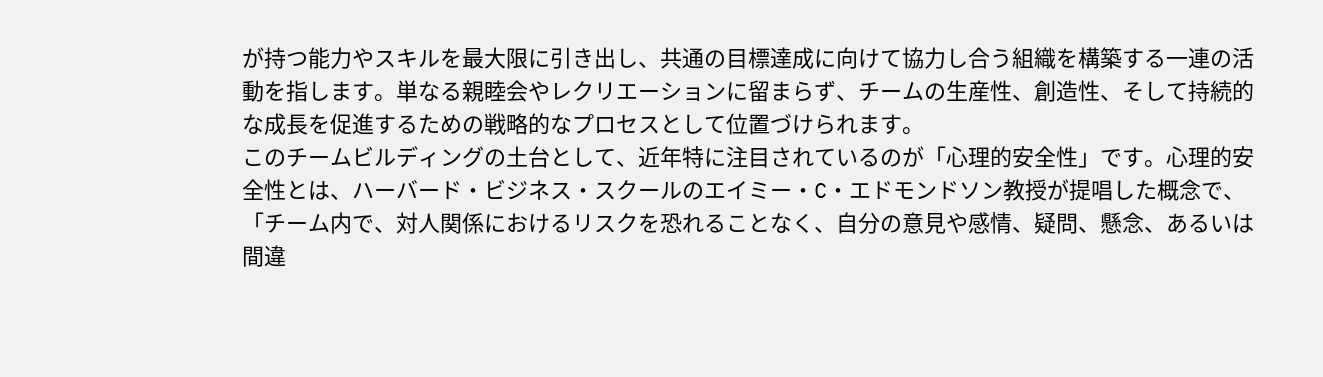が持つ能力やスキルを最大限に引き出し、共通の目標達成に向けて協力し合う組織を構築する一連の活動を指します。単なる親睦会やレクリエーションに留まらず、チームの生産性、創造性、そして持続的な成長を促進するための戦略的なプロセスとして位置づけられます。
このチームビルディングの土台として、近年特に注目されているのが「心理的安全性」です。心理的安全性とは、ハーバード・ビジネス・スクールのエイミー・C・エドモンドソン教授が提唱した概念で、「チーム内で、対人関係におけるリスクを恐れることなく、自分の意見や感情、疑問、懸念、あるいは間違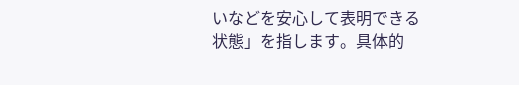いなどを安心して表明できる状態」を指します。具体的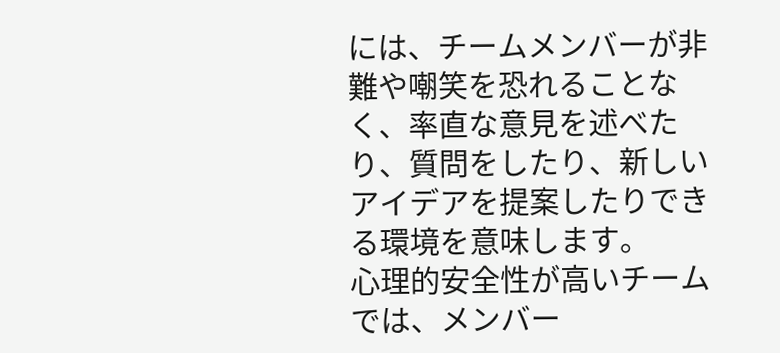には、チームメンバーが非難や嘲笑を恐れることなく、率直な意見を述べたり、質問をしたり、新しいアイデアを提案したりできる環境を意味します。
心理的安全性が高いチームでは、メンバー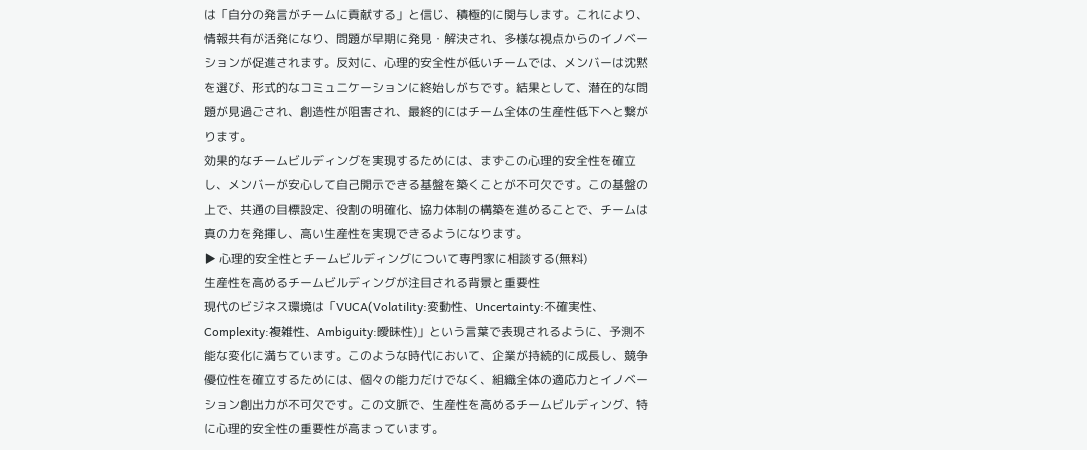は「自分の発言がチームに貢献する」と信じ、積極的に関与します。これにより、情報共有が活発になり、問題が早期に発見・解決され、多様な視点からのイノベーションが促進されます。反対に、心理的安全性が低いチームでは、メンバーは沈黙を選び、形式的なコミュニケーションに終始しがちです。結果として、潜在的な問題が見過ごされ、創造性が阻害され、最終的にはチーム全体の生産性低下へと繋がります。
効果的なチームビルディングを実現するためには、まずこの心理的安全性を確立し、メンバーが安心して自己開示できる基盤を築くことが不可欠です。この基盤の上で、共通の目標設定、役割の明確化、協力体制の構築を進めることで、チームは真の力を発揮し、高い生産性を実現できるようになります。
▶ 心理的安全性とチームビルディングについて専門家に相談する(無料)
生産性を高めるチームビルディングが注目される背景と重要性
現代のビジネス環境は「VUCA(Volatility:変動性、Uncertainty:不確実性、Complexity:複雑性、Ambiguity:曖昧性)」という言葉で表現されるように、予測不能な変化に満ちています。このような時代において、企業が持続的に成長し、競争優位性を確立するためには、個々の能力だけでなく、組織全体の適応力とイノベーション創出力が不可欠です。この文脈で、生産性を高めるチームビルディング、特に心理的安全性の重要性が高まっています。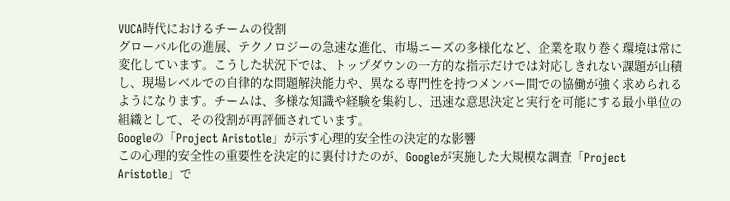VUCA時代におけるチームの役割
グローバル化の進展、テクノロジーの急速な進化、市場ニーズの多様化など、企業を取り巻く環境は常に変化しています。こうした状況下では、トップダウンの一方的な指示だけでは対応しきれない課題が山積し、現場レベルでの自律的な問題解決能力や、異なる専門性を持つメンバー間での協働が強く求められるようになります。チームは、多様な知識や経験を集約し、迅速な意思決定と実行を可能にする最小単位の組織として、その役割が再評価されています。
Googleの「Project Aristotle」が示す心理的安全性の決定的な影響
この心理的安全性の重要性を決定的に裏付けたのが、Googleが実施した大規模な調査「Project Aristotle」で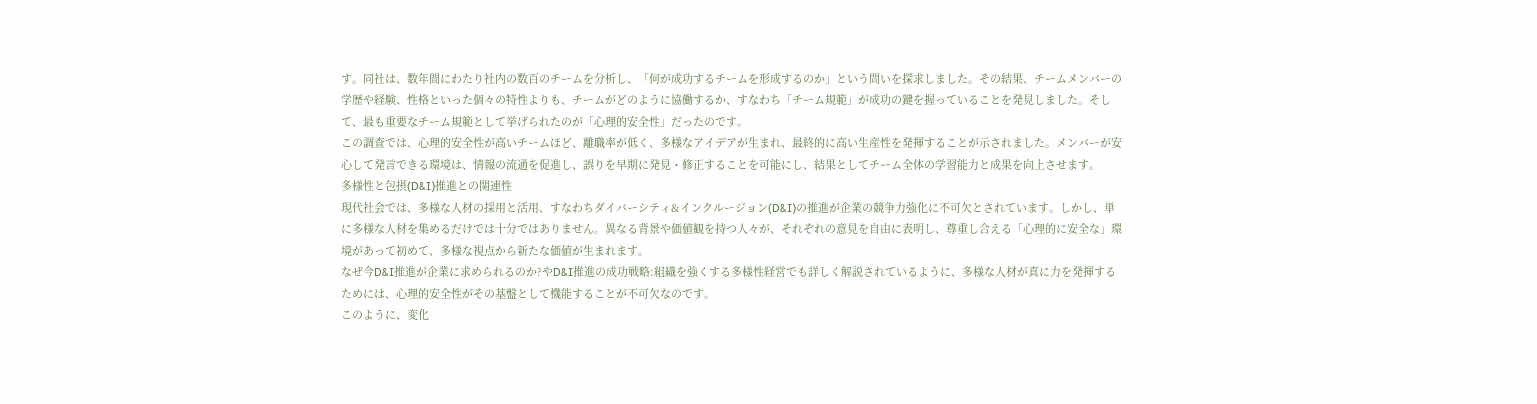す。同社は、数年間にわたり社内の数百のチームを分析し、「何が成功するチームを形成するのか」という問いを探求しました。その結果、チームメンバーの学歴や経験、性格といった個々の特性よりも、チームがどのように協働するか、すなわち「チーム規範」が成功の鍵を握っていることを発見しました。そして、最も重要なチーム規範として挙げられたのが「心理的安全性」だったのです。
この調査では、心理的安全性が高いチームほど、離職率が低く、多様なアイデアが生まれ、最終的に高い生産性を発揮することが示されました。メンバーが安心して発言できる環境は、情報の流通を促進し、誤りを早期に発見・修正することを可能にし、結果としてチーム全体の学習能力と成果を向上させます。
多様性と包摂(D&I)推進との関連性
現代社会では、多様な人材の採用と活用、すなわちダイバーシティ&インクルージョン(D&I)の推進が企業の競争力強化に不可欠とされています。しかし、単に多様な人材を集めるだけでは十分ではありません。異なる背景や価値観を持つ人々が、それぞれの意見を自由に表明し、尊重し合える「心理的に安全な」環境があって初めて、多様な視点から新たな価値が生まれます。
なぜ今D&I推進が企業に求められるのか?やD&I推進の成功戦略:組織を強くする多様性経営でも詳しく解説されているように、多様な人材が真に力を発揮するためには、心理的安全性がその基盤として機能することが不可欠なのです。
このように、変化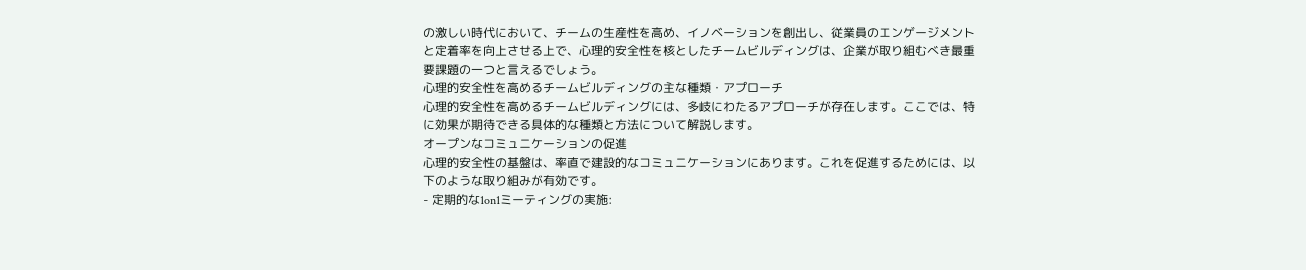の激しい時代において、チームの生産性を高め、イノベーションを創出し、従業員のエンゲージメントと定着率を向上させる上で、心理的安全性を核としたチームビルディングは、企業が取り組むべき最重要課題の一つと言えるでしょう。
心理的安全性を高めるチームビルディングの主な種類・アプローチ
心理的安全性を高めるチームビルディングには、多岐にわたるアプローチが存在します。ここでは、特に効果が期待できる具体的な種類と方法について解説します。
オープンなコミュニケーションの促進
心理的安全性の基盤は、率直で建設的なコミュニケーションにあります。これを促進するためには、以下のような取り組みが有効です。
- 定期的な1on1ミーティングの実施: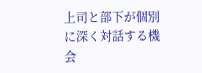上司と部下が個別に深く対話する機会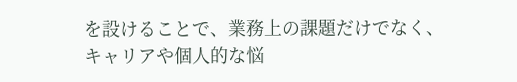を設けることで、業務上の課題だけでなく、キャリアや個人的な悩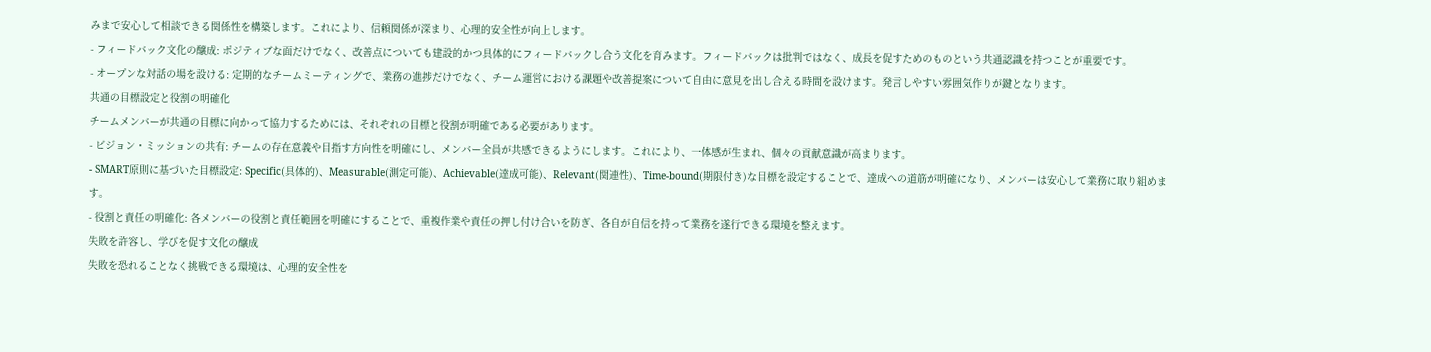みまで安心して相談できる関係性を構築します。これにより、信頼関係が深まり、心理的安全性が向上します。
- フィードバック文化の醸成: ポジティブな面だけでなく、改善点についても建設的かつ具体的にフィードバックし合う文化を育みます。フィードバックは批判ではなく、成長を促すためのものという共通認識を持つことが重要です。
- オープンな対話の場を設ける: 定期的なチームミーティングで、業務の進捗だけでなく、チーム運営における課題や改善提案について自由に意見を出し合える時間を設けます。発言しやすい雰囲気作りが鍵となります。
共通の目標設定と役割の明確化
チームメンバーが共通の目標に向かって協力するためには、それぞれの目標と役割が明確である必要があります。
- ビジョン・ミッションの共有: チームの存在意義や目指す方向性を明確にし、メンバー全員が共感できるようにします。これにより、一体感が生まれ、個々の貢献意識が高まります。
- SMART原則に基づいた目標設定: Specific(具体的)、Measurable(測定可能)、Achievable(達成可能)、Relevant(関連性)、Time-bound(期限付き)な目標を設定することで、達成への道筋が明確になり、メンバーは安心して業務に取り組めます。
- 役割と責任の明確化: 各メンバーの役割と責任範囲を明確にすることで、重複作業や責任の押し付け合いを防ぎ、各自が自信を持って業務を遂行できる環境を整えます。
失敗を許容し、学びを促す文化の醸成
失敗を恐れることなく挑戦できる環境は、心理的安全性を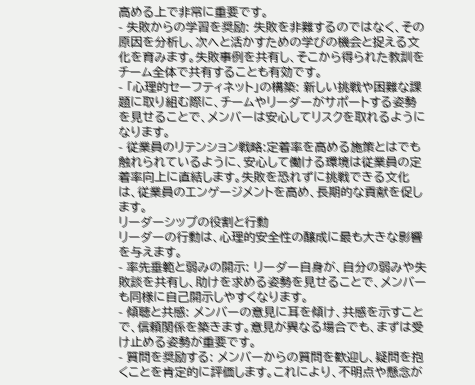高める上で非常に重要です。
- 失敗からの学習を奨励: 失敗を非難するのではなく、その原因を分析し、次へと活かすための学びの機会と捉える文化を育みます。失敗事例を共有し、そこから得られた教訓をチーム全体で共有することも有効です。
- 「心理的セーフティネット」の構築: 新しい挑戦や困難な課題に取り組む際に、チームやリーダーがサポートする姿勢を見せることで、メンバーは安心してリスクを取れるようになります。
- 従業員のリテンション戦略:定着率を高める施策とはでも触れられているように、安心して働ける環境は従業員の定着率向上に直結します。失敗を恐れずに挑戦できる文化は、従業員のエンゲージメントを高め、長期的な貢献を促します。
リーダーシップの役割と行動
リーダーの行動は、心理的安全性の醸成に最も大きな影響を与えます。
- 率先垂範と弱みの開示: リーダー自身が、自分の弱みや失敗談を共有し、助けを求める姿勢を見せることで、メンバーも同様に自己開示しやすくなります。
- 傾聴と共感: メンバーの意見に耳を傾け、共感を示すことで、信頼関係を築きます。意見が異なる場合でも、まずは受け止める姿勢が重要です。
- 質問を奨励する: メンバーからの質問を歓迎し、疑問を抱くことを肯定的に評価します。これにより、不明点や懸念が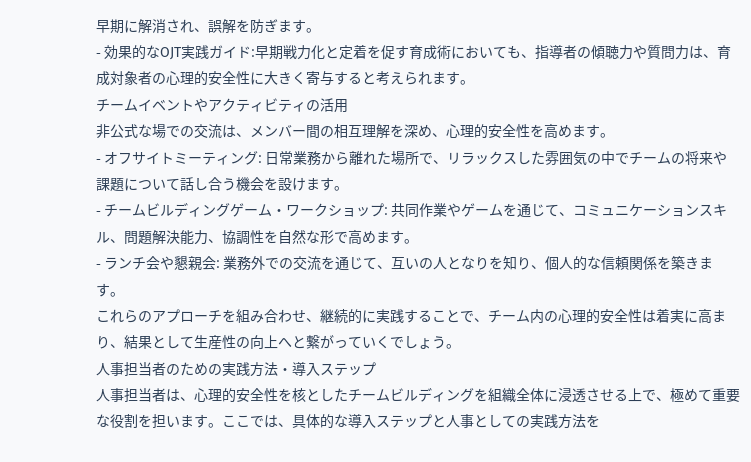早期に解消され、誤解を防ぎます。
- 効果的なOJT実践ガイド:早期戦力化と定着を促す育成術においても、指導者の傾聴力や質問力は、育成対象者の心理的安全性に大きく寄与すると考えられます。
チームイベントやアクティビティの活用
非公式な場での交流は、メンバー間の相互理解を深め、心理的安全性を高めます。
- オフサイトミーティング: 日常業務から離れた場所で、リラックスした雰囲気の中でチームの将来や課題について話し合う機会を設けます。
- チームビルディングゲーム・ワークショップ: 共同作業やゲームを通じて、コミュニケーションスキル、問題解決能力、協調性を自然な形で高めます。
- ランチ会や懇親会: 業務外での交流を通じて、互いの人となりを知り、個人的な信頼関係を築きます。
これらのアプローチを組み合わせ、継続的に実践することで、チーム内の心理的安全性は着実に高まり、結果として生産性の向上へと繋がっていくでしょう。
人事担当者のための実践方法・導入ステップ
人事担当者は、心理的安全性を核としたチームビルディングを組織全体に浸透させる上で、極めて重要な役割を担います。ここでは、具体的な導入ステップと人事としての実践方法を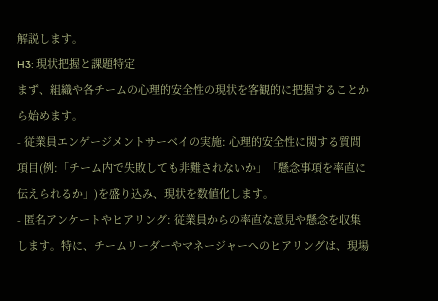解説します。
H3: 現状把握と課題特定
まず、組織や各チームの心理的安全性の現状を客観的に把握することから始めます。
- 従業員エンゲージメントサーベイの実施: 心理的安全性に関する質問項目(例:「チーム内で失敗しても非難されないか」「懸念事項を率直に伝えられるか」)を盛り込み、現状を数値化します。
- 匿名アンケートやヒアリング: 従業員からの率直な意見や懸念を収集します。特に、チームリーダーやマネージャーへのヒアリングは、現場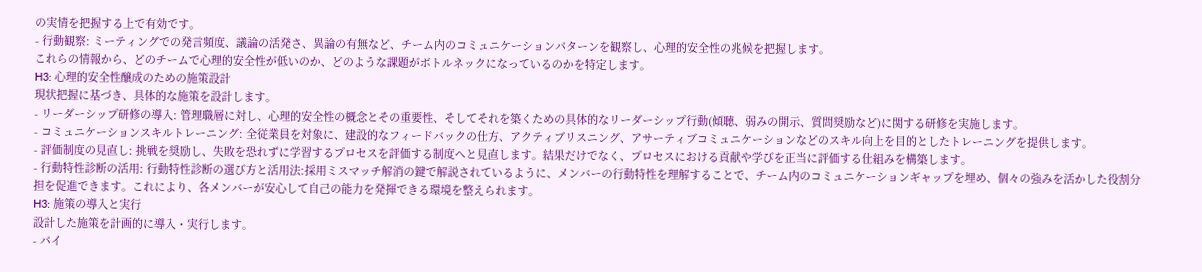の実情を把握する上で有効です。
- 行動観察: ミーティングでの発言頻度、議論の活発さ、異論の有無など、チーム内のコミュニケーションパターンを観察し、心理的安全性の兆候を把握します。
これらの情報から、どのチームで心理的安全性が低いのか、どのような課題がボトルネックになっているのかを特定します。
H3: 心理的安全性醸成のための施策設計
現状把握に基づき、具体的な施策を設計します。
- リーダーシップ研修の導入: 管理職層に対し、心理的安全性の概念とその重要性、そしてそれを築くための具体的なリーダーシップ行動(傾聴、弱みの開示、質問奨励など)に関する研修を実施します。
- コミュニケーションスキルトレーニング: 全従業員を対象に、建設的なフィードバックの仕方、アクティブリスニング、アサーティブコミュニケーションなどのスキル向上を目的としたトレーニングを提供します。
- 評価制度の見直し: 挑戦を奨励し、失敗を恐れずに学習するプロセスを評価する制度へと見直します。結果だけでなく、プロセスにおける貢献や学びを正当に評価する仕組みを構築します。
- 行動特性診断の活用: 行動特性診断の選び方と活用法:採用ミスマッチ解消の鍵で解説されているように、メンバーの行動特性を理解することで、チーム内のコミュニケーションギャップを埋め、個々の強みを活かした役割分担を促進できます。これにより、各メンバーが安心して自己の能力を発揮できる環境を整えられます。
H3: 施策の導入と実行
設計した施策を計画的に導入・実行します。
- パイ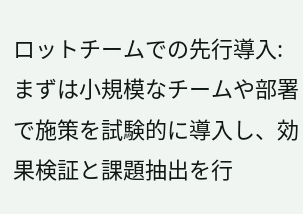ロットチームでの先行導入: まずは小規模なチームや部署で施策を試験的に導入し、効果検証と課題抽出を行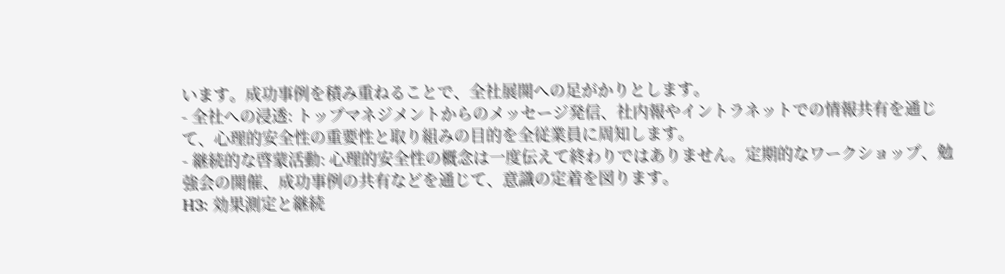います。成功事例を積み重ねることで、全社展開への足がかりとします。
- 全社への浸透: トップマネジメントからのメッセージ発信、社内報やイントラネットでの情報共有を通じて、心理的安全性の重要性と取り組みの目的を全従業員に周知します。
- 継続的な啓蒙活動: 心理的安全性の概念は一度伝えて終わりではありません。定期的なワークショップ、勉強会の開催、成功事例の共有などを通じて、意識の定着を図ります。
H3: 効果測定と継続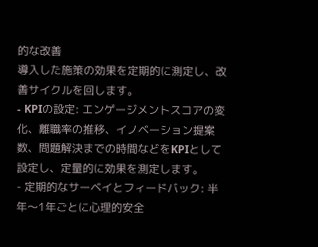的な改善
導入した施策の効果を定期的に測定し、改善サイクルを回します。
- KPIの設定: エンゲージメントスコアの変化、離職率の推移、イノベーション提案数、問題解決までの時間などをKPIとして設定し、定量的に効果を測定します。
- 定期的なサーベイとフィードバック: 半年〜1年ごとに心理的安全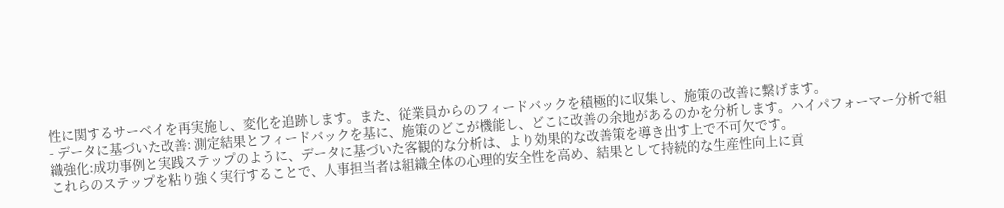性に関するサーベイを再実施し、変化を追跡します。また、従業員からのフィードバックを積極的に収集し、施策の改善に繋げます。
- データに基づいた改善: 測定結果とフィードバックを基に、施策のどこが機能し、どこに改善の余地があるのかを分析します。ハイパフォーマー分析で組織強化:成功事例と実践ステップのように、データに基づいた客観的な分析は、より効果的な改善策を導き出す上で不可欠です。
これらのステップを粘り強く実行することで、人事担当者は組織全体の心理的安全性を高め、結果として持続的な生産性向上に貢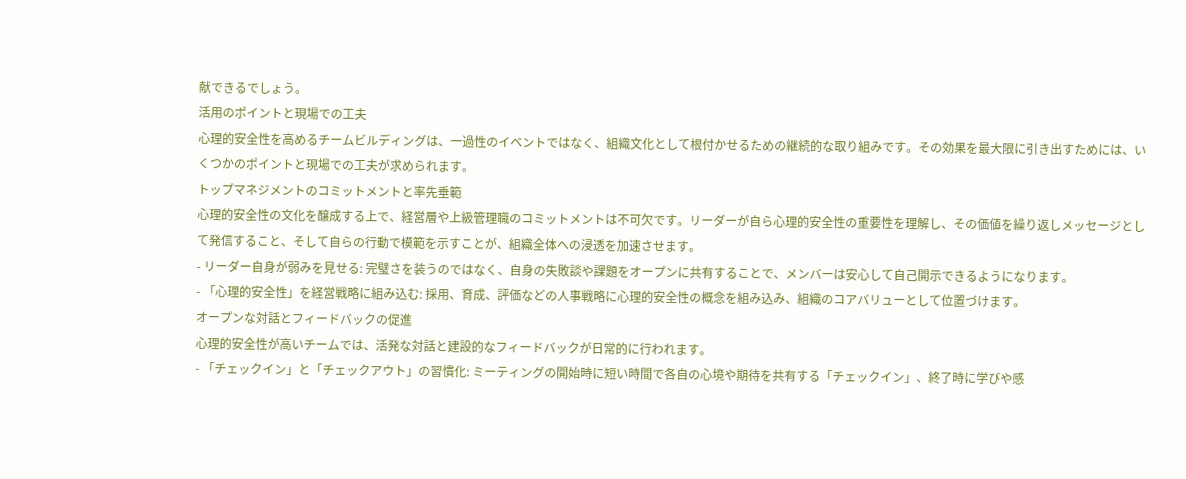献できるでしょう。
活用のポイントと現場での工夫
心理的安全性を高めるチームビルディングは、一過性のイベントではなく、組織文化として根付かせるための継続的な取り組みです。その効果を最大限に引き出すためには、いくつかのポイントと現場での工夫が求められます。
トップマネジメントのコミットメントと率先垂範
心理的安全性の文化を醸成する上で、経営層や上級管理職のコミットメントは不可欠です。リーダーが自ら心理的安全性の重要性を理解し、その価値を繰り返しメッセージとして発信すること、そして自らの行動で模範を示すことが、組織全体への浸透を加速させます。
- リーダー自身が弱みを見せる: 完璧さを装うのではなく、自身の失敗談や課題をオープンに共有することで、メンバーは安心して自己開示できるようになります。
- 「心理的安全性」を経営戦略に組み込む: 採用、育成、評価などの人事戦略に心理的安全性の概念を組み込み、組織のコアバリューとして位置づけます。
オープンな対話とフィードバックの促進
心理的安全性が高いチームでは、活発な対話と建設的なフィードバックが日常的に行われます。
- 「チェックイン」と「チェックアウト」の習慣化: ミーティングの開始時に短い時間で各自の心境や期待を共有する「チェックイン」、終了時に学びや感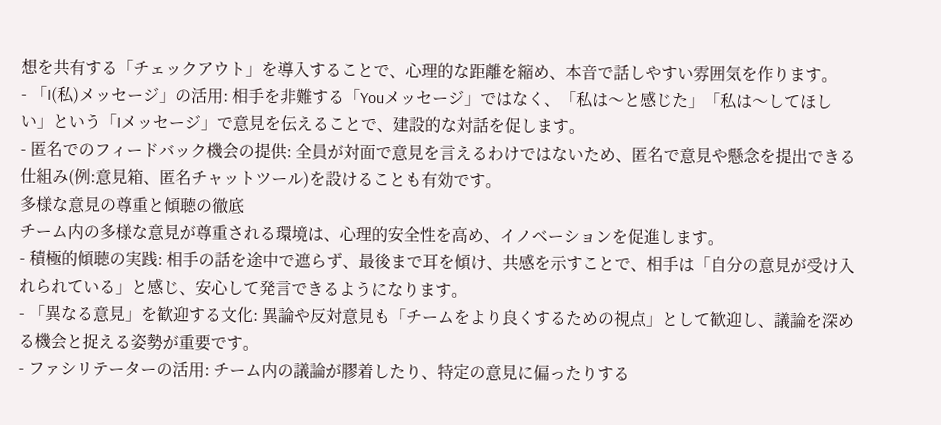想を共有する「チェックアウト」を導入することで、心理的な距離を縮め、本音で話しやすい雰囲気を作ります。
- 「I(私)メッセージ」の活用: 相手を非難する「Youメッセージ」ではなく、「私は〜と感じた」「私は〜してほしい」という「Iメッセージ」で意見を伝えることで、建設的な対話を促します。
- 匿名でのフィードバック機会の提供: 全員が対面で意見を言えるわけではないため、匿名で意見や懸念を提出できる仕組み(例:意見箱、匿名チャットツール)を設けることも有効です。
多様な意見の尊重と傾聴の徹底
チーム内の多様な意見が尊重される環境は、心理的安全性を高め、イノベーションを促進します。
- 積極的傾聴の実践: 相手の話を途中で遮らず、最後まで耳を傾け、共感を示すことで、相手は「自分の意見が受け入れられている」と感じ、安心して発言できるようになります。
- 「異なる意見」を歓迎する文化: 異論や反対意見も「チームをより良くするための視点」として歓迎し、議論を深める機会と捉える姿勢が重要です。
- ファシリテーターの活用: チーム内の議論が膠着したり、特定の意見に偏ったりする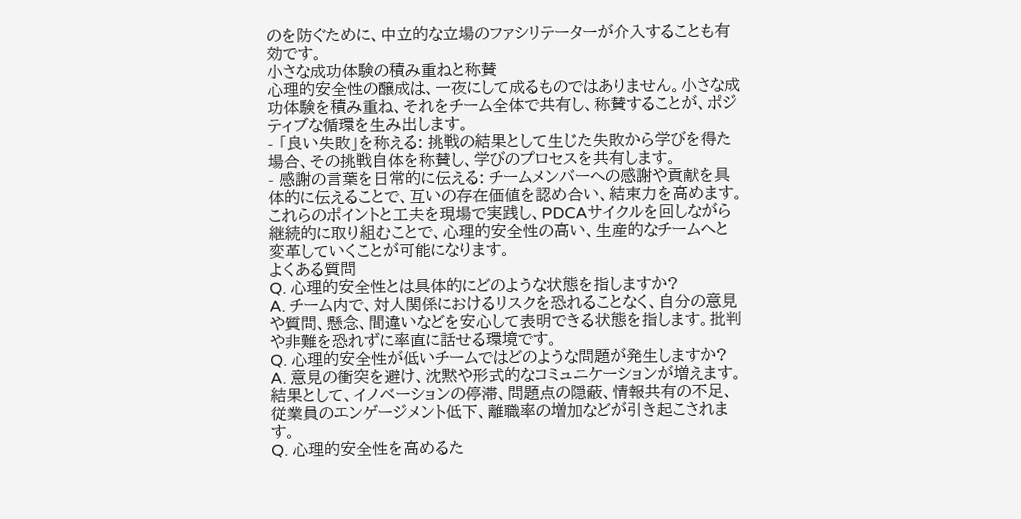のを防ぐために、中立的な立場のファシリテーターが介入することも有効です。
小さな成功体験の積み重ねと称賛
心理的安全性の醸成は、一夜にして成るものではありません。小さな成功体験を積み重ね、それをチーム全体で共有し、称賛することが、ポジティブな循環を生み出します。
- 「良い失敗」を称える: 挑戦の結果として生じた失敗から学びを得た場合、その挑戦自体を称賛し、学びのプロセスを共有します。
- 感謝の言葉を日常的に伝える: チームメンバーへの感謝や貢献を具体的に伝えることで、互いの存在価値を認め合い、結束力を高めます。
これらのポイントと工夫を現場で実践し、PDCAサイクルを回しながら継続的に取り組むことで、心理的安全性の高い、生産的なチームへと変革していくことが可能になります。
よくある質問
Q. 心理的安全性とは具体的にどのような状態を指しますか?
A. チーム内で、対人関係におけるリスクを恐れることなく、自分の意見や質問、懸念、間違いなどを安心して表明できる状態を指します。批判や非難を恐れずに率直に話せる環境です。
Q. 心理的安全性が低いチームではどのような問題が発生しますか?
A. 意見の衝突を避け、沈黙や形式的なコミュニケーションが増えます。結果として、イノベーションの停滞、問題点の隠蔽、情報共有の不足、従業員のエンゲージメント低下、離職率の増加などが引き起こされます。
Q. 心理的安全性を高めるた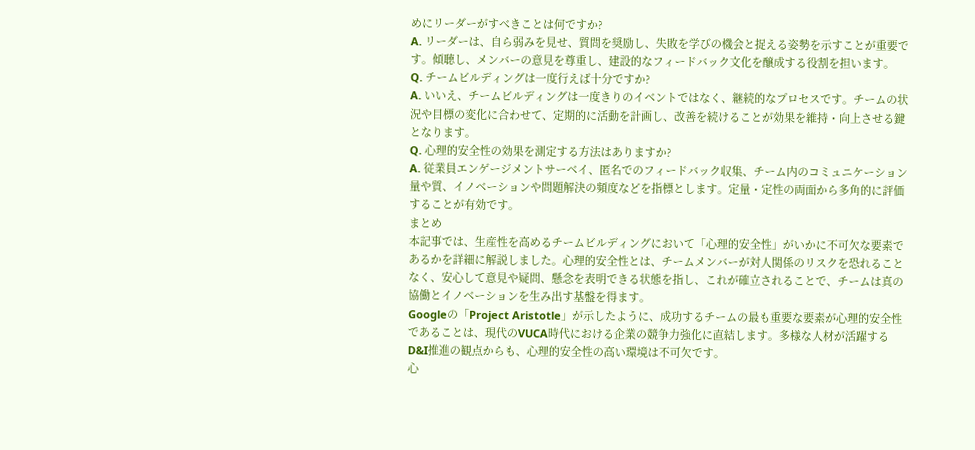めにリーダーがすべきことは何ですか?
A. リーダーは、自ら弱みを見せ、質問を奨励し、失敗を学びの機会と捉える姿勢を示すことが重要です。傾聴し、メンバーの意見を尊重し、建設的なフィードバック文化を醸成する役割を担います。
Q. チームビルディングは一度行えば十分ですか?
A. いいえ、チームビルディングは一度きりのイベントではなく、継続的なプロセスです。チームの状況や目標の変化に合わせて、定期的に活動を計画し、改善を続けることが効果を維持・向上させる鍵となります。
Q. 心理的安全性の効果を測定する方法はありますか?
A. 従業員エンゲージメントサーベイ、匿名でのフィードバック収集、チーム内のコミュニケーション量や質、イノベーションや問題解決の頻度などを指標とします。定量・定性の両面から多角的に評価することが有効です。
まとめ
本記事では、生産性を高めるチームビルディングにおいて「心理的安全性」がいかに不可欠な要素であるかを詳細に解説しました。心理的安全性とは、チームメンバーが対人関係のリスクを恐れることなく、安心して意見や疑問、懸念を表明できる状態を指し、これが確立されることで、チームは真の協働とイノベーションを生み出す基盤を得ます。
Googleの「Project Aristotle」が示したように、成功するチームの最も重要な要素が心理的安全性であることは、現代のVUCA時代における企業の競争力強化に直結します。多様な人材が活躍するD&I推進の観点からも、心理的安全性の高い環境は不可欠です。
心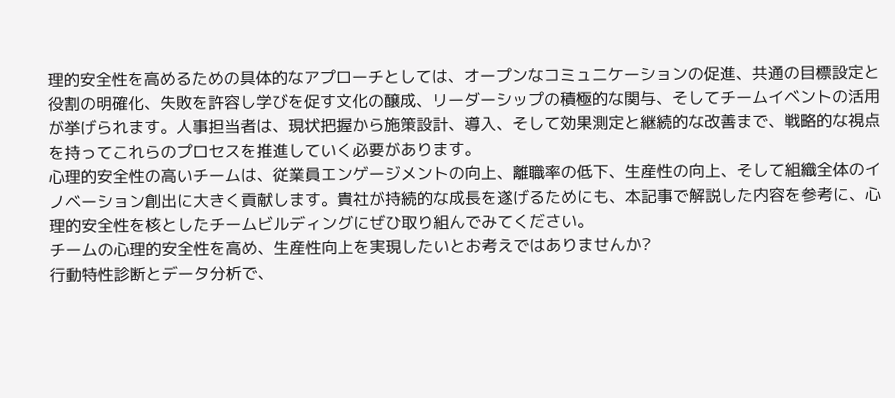理的安全性を高めるための具体的なアプローチとしては、オープンなコミュニケーションの促進、共通の目標設定と役割の明確化、失敗を許容し学びを促す文化の醸成、リーダーシップの積極的な関与、そしてチームイベントの活用が挙げられます。人事担当者は、現状把握から施策設計、導入、そして効果測定と継続的な改善まで、戦略的な視点を持ってこれらのプロセスを推進していく必要があります。
心理的安全性の高いチームは、従業員エンゲージメントの向上、離職率の低下、生産性の向上、そして組織全体のイノベーション創出に大きく貢献します。貴社が持続的な成長を遂げるためにも、本記事で解説した内容を参考に、心理的安全性を核としたチームビルディングにぜひ取り組んでみてください。
チームの心理的安全性を高め、生産性向上を実現したいとお考えではありませんか?
行動特性診断とデータ分析で、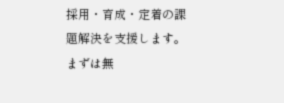採用・育成・定着の課題解決を支援します。まずは無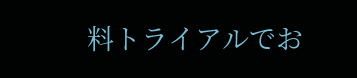料トライアルでお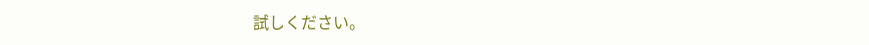試しください。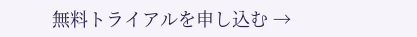無料トライアルを申し込む →